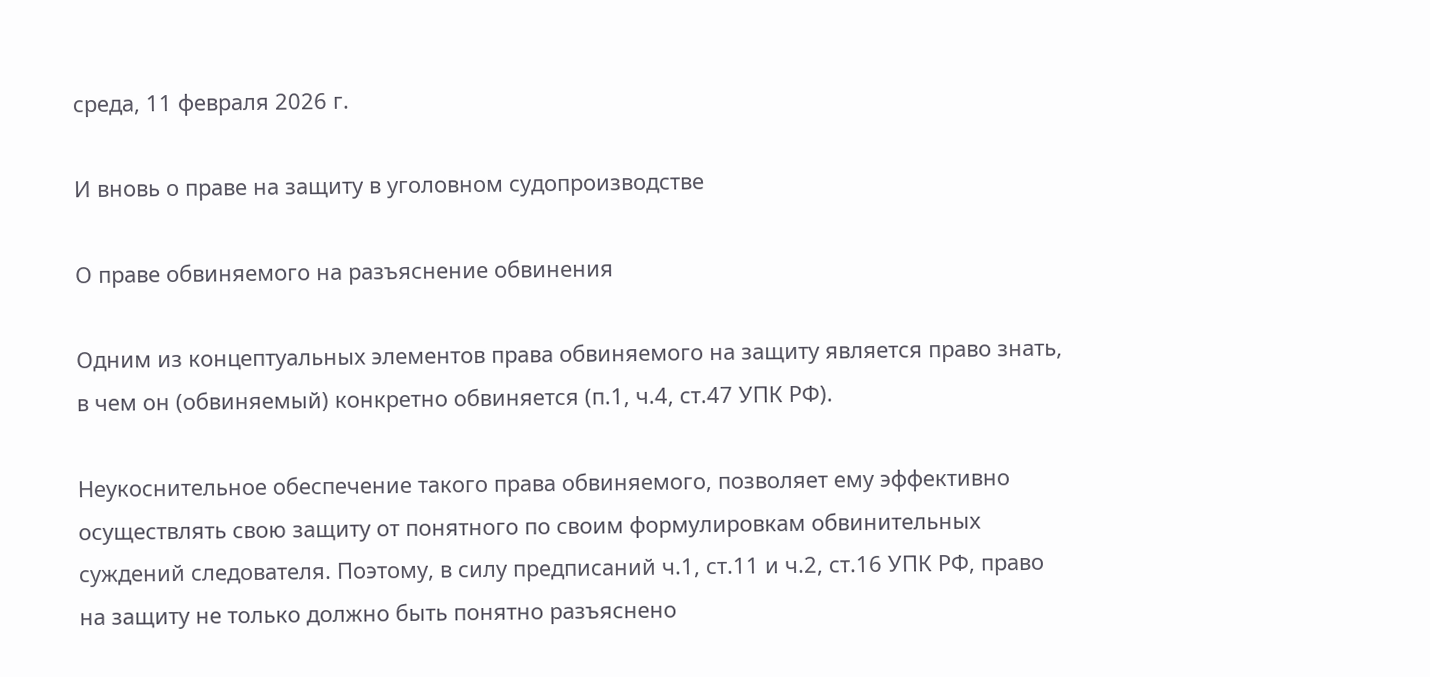среда, 11 февраля 2026 г.

И вновь о праве на защиту в уголовном судопроизводстве

О праве обвиняемого на разъяснение обвинения

Одним из концептуальных элементов права обвиняемого на защиту является право знать, в чем он (обвиняемый) конкретно обвиняется (п.1, ч.4, ст.47 УПК РФ).

Неукоснительное обеспечение такого права обвиняемого, позволяет ему эффективно осуществлять свою защиту от понятного по своим формулировкам обвинительных суждений следователя. Поэтому, в силу предписаний ч.1, ст.11 и ч.2, ст.16 УПК РФ, право на защиту не только должно быть понятно разъяснено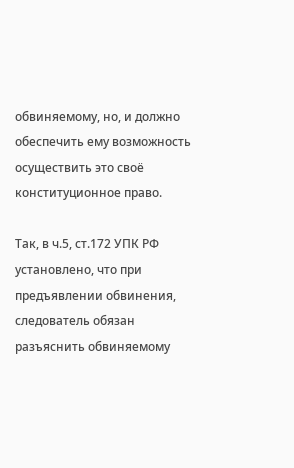обвиняемому, но, и должно обеспечить ему возможность осуществить это своё конституционное право.

Так, в ч.5, ст.172 УПК РФ установлено, что при предъявлении обвинения, следователь обязан разъяснить обвиняемому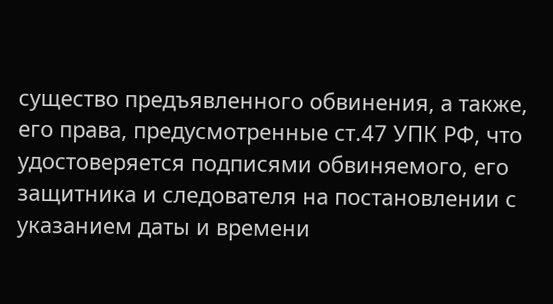существо предъявленного обвинения, а также, его права, предусмотренные ст.47 УПК РФ, что удостоверяется подписями обвиняемого, его защитника и следователя на постановлении с указанием даты и времени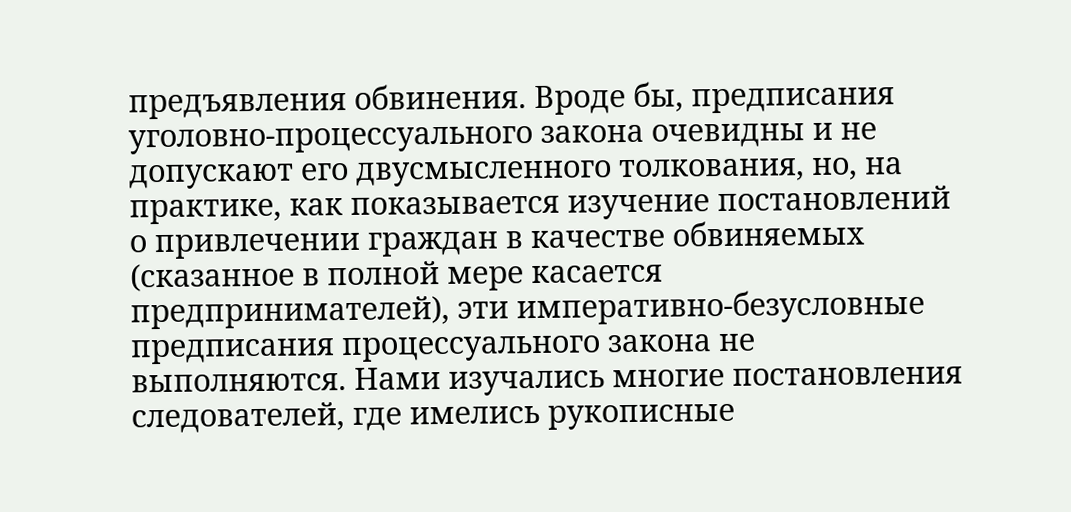предъявления обвинения. Вроде бы, предписания уголовно-процессуального закона очевидны и не допускают его двусмысленного толкования, но, на практике, как показывается изучение постановлений о привлечении граждан в качестве обвиняемых (сказанное в полной мере касается предпринимателей), эти императивно-безусловные предписания процессуального закона не выполняются. Нами изучались многие постановления следователей, где имелись рукописные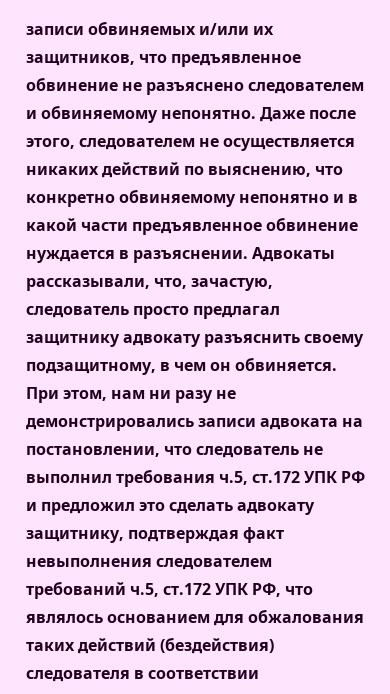записи обвиняемых и/или их защитников, что предъявленное обвинение не разъяснено следователем и обвиняемому непонятно. Даже после этого, следователем не осуществляется никаких действий по выяснению, что конкретно обвиняемому непонятно и в какой части предъявленное обвинение нуждается в разъяснении. Адвокаты рассказывали, что, зачастую, следователь просто предлагал защитнику адвокату разъяснить своему подзащитному, в чем он обвиняется. При этом, нам ни разу не демонстрировались записи адвоката на постановлении, что следователь не выполнил требования ч.5, ст.172 УПК РФ и предложил это сделать адвокату защитнику, подтверждая факт невыполнения следователем требований ч.5, ст.172 УПК РФ, что являлось основанием для обжалования таких действий (бездействия) следователя в соответствии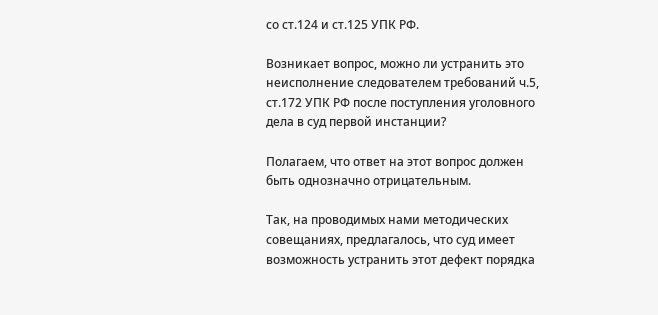со ст.124 и ст.125 УПК РФ.

Возникает вопрос, можно ли устранить это неисполнение следователем требований ч.5, ст.172 УПК РФ после поступления уголовного дела в суд первой инстанции?

Полагаем, что ответ на этот вопрос должен быть однозначно отрицательным.

Так, на проводимых нами методических совещаниях, предлагалось, что суд имеет возможность устранить этот дефект порядка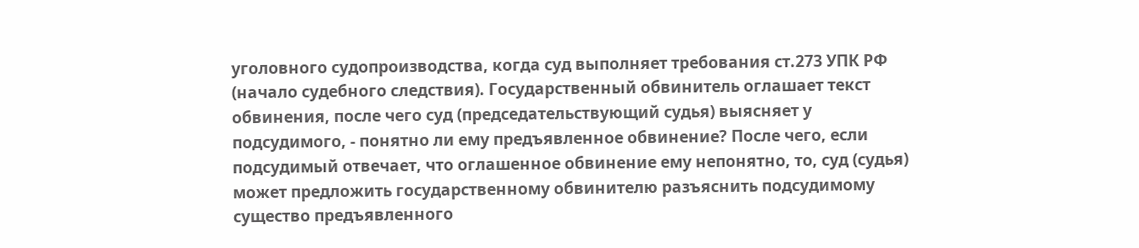уголовного судопроизводства, когда суд выполняет требования ст.273 УПК РФ (начало судебного следствия). Государственный обвинитель оглашает текст обвинения, после чего суд (председательствующий судья) выясняет у подсудимого, - понятно ли ему предъявленное обвинение? После чего, если подсудимый отвечает, что оглашенное обвинение ему непонятно, то, суд (судья) может предложить государственному обвинителю разъяснить подсудимому существо предъявленного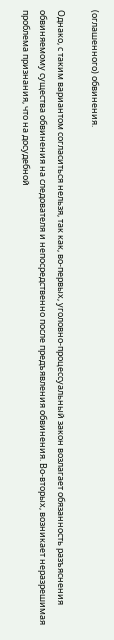(оглашенного) обвинения.

Однако, с таким вариантом согласиться нельзя, так как, во-первых, уголовно-процессуальный закон возлагает обязанность разъяснения обвиняемому существа обвинения на следователя и непосредственно после предъявления обвинения. Во-вторых, возникает неразрешимая проблема признания, что на досудебной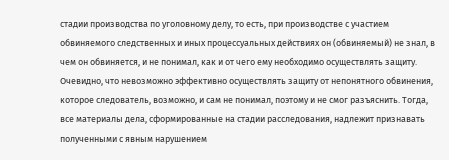стадии производства по уголовному делу, то есть, при производстве с участием обвиняемого следственных и иных процессуальных действиях он (обвиняемый) не знал, в чем он обвиняется, и не понимал, как и от чего ему необходимо осуществлять защиту. Очевидно, что невозможно эффективно осуществлять защиту от непонятного обвинения, которое следователь, возможно, и сам не понимал, поэтому и не смог разъяснить. Тогда, все материалы дела, сформированные на стадии расследования, надлежит признавать полученными с явным нарушением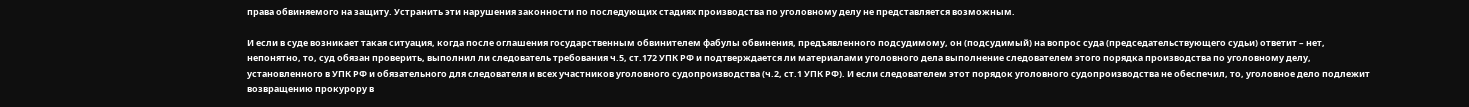права обвиняемого на защиту. Устранить эти нарушения законности по последующих стадиях производства по уголовному делу не представляется возможным.

И если в суде возникает такая ситуация, когда после оглашения государственным обвинителем фабулы обвинения, предъявленного подсудимому, он (подсудимый) на вопрос суда (председательствующего судьи) ответит – нет, непонятно, то, суд обязан проверить, выполнил ли следователь требования ч.5, ст.172 УПК РФ и подтверждается ли материалами уголовного дела выполнение следователем этого порядка производства по уголовному делу, установленного в УПК РФ и обязательного для следователя и всех участников уголовного судопроизводства (ч.2, ст.1 УПК РФ). И если следователем этот порядок уголовного судопроизводства не обеспечил, то, уголовное дело подлежит возвращению прокурору в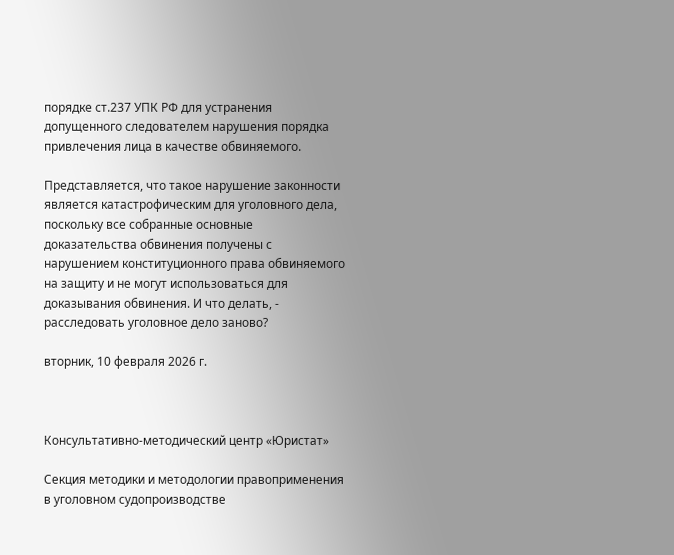порядке ст.237 УПК РФ для устранения допущенного следователем нарушения порядка привлечения лица в качестве обвиняемого.

Представляется, что такое нарушение законности является катастрофическим для уголовного дела, поскольку все собранные основные доказательства обвинения получены с нарушением конституционного права обвиняемого на защиту и не могут использоваться для доказывания обвинения. И что делать, - расследовать уголовное дело заново?

вторник, 10 февраля 2026 г.



Консультативно-методический центр «Юристат»

Секция методики и методологии правоприменения в уголовном судопроизводстве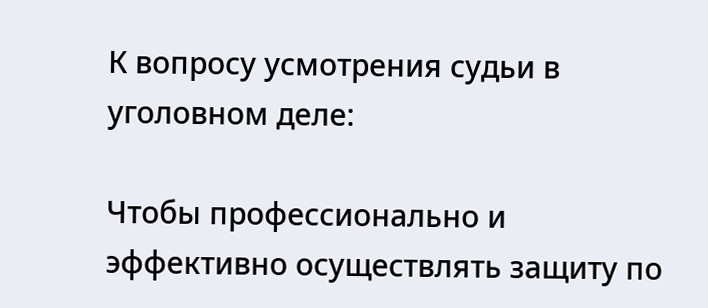К вопросу усмотрения судьи в уголовном деле:

Чтобы профессионально и эффективно осуществлять защиту по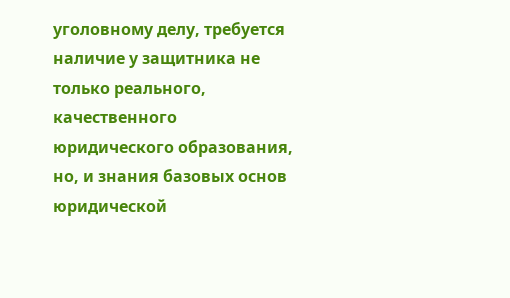уголовному делу, требуется наличие у защитника не только реального, качественного юридического образования, но, и знания базовых основ юридической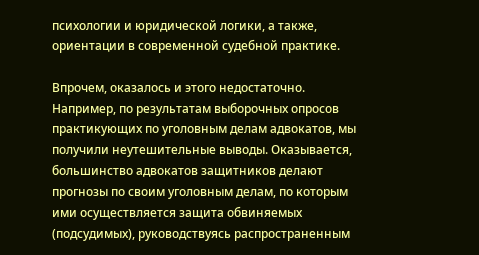психологии и юридической логики, а также, ориентации в современной судебной практике.

Впрочем, оказалось и этого недостаточно. Например, по результатам выборочных опросов практикующих по уголовным делам адвокатов, мы получили неутешительные выводы. Оказывается, большинство адвокатов защитников делают прогнозы по своим уголовным делам, по которым ими осуществляется защита обвиняемых (подсудимых), руководствуясь распространенным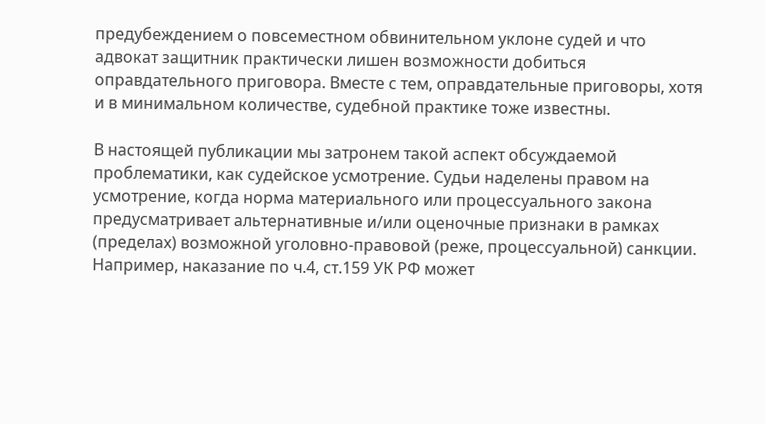предубеждением о повсеместном обвинительном уклоне судей и что адвокат защитник практически лишен возможности добиться оправдательного приговора. Вместе с тем, оправдательные приговоры, хотя и в минимальном количестве, судебной практике тоже известны.

В настоящей публикации мы затронем такой аспект обсуждаемой проблематики, как судейское усмотрение. Судьи наделены правом на усмотрение, когда норма материального или процессуального закона предусматривает альтернативные и/или оценочные признаки в рамках (пределах) возможной уголовно-правовой (реже, процессуальной) санкции. Например, наказание по ч.4, ст.159 УК РФ может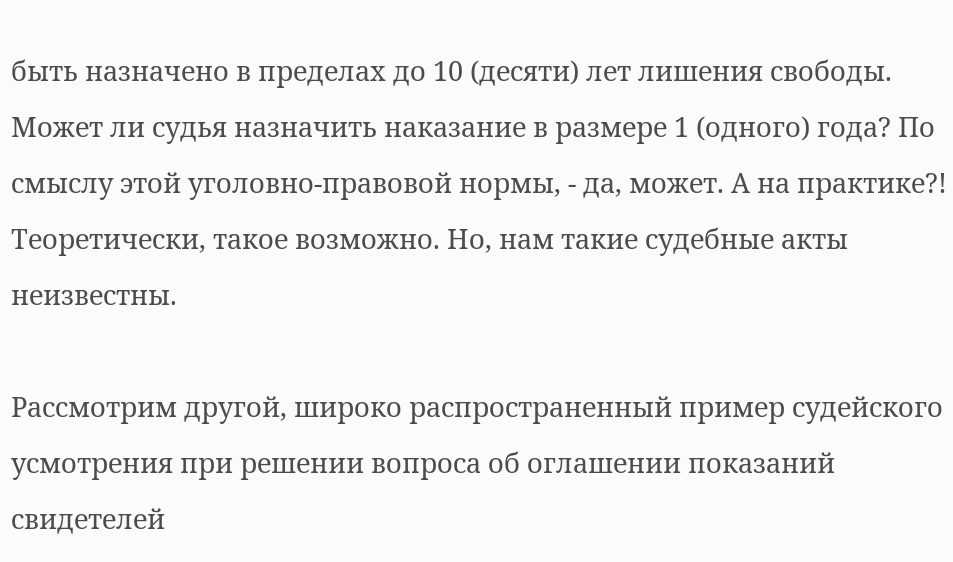быть назначено в пределах до 10 (десяти) лет лишения свободы. Может ли судья назначить наказание в размере 1 (одного) года? По смыслу этой уголовно-правовой нормы, - да, может. А на практике?! Теоретически, такое возможно. Но, нам такие судебные акты неизвестны.

Рассмотрим другой, широко распространенный пример судейского усмотрения при решении вопроса об оглашении показаний свидетелей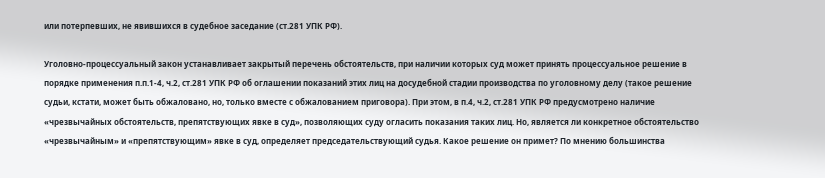или потерпевших, не явившихся в судебное заседание (ст.281 УПК РФ).

Уголовно-процессуальный закон устанавливает закрытый перечень обстоятельств, при наличии которых суд может принять процессуальное решение в порядке применения п.п.1-4, ч.2, ст.281 УПК РФ об оглашении показаний этих лиц на досудебной стадии производства по уголовному делу (такое решение судьи, кстати, может быть обжаловано, но, только вместе с обжалованием приговора). При этом, в п.4, ч.2, ст.281 УПК РФ предусмотрено наличие «чрезвычайных обстоятельств, препятствующих явке в суд», позволяющих суду огласить показания таких лиц. Но, является ли конкретное обстоятельство «чрезвычайным» и «препятствующим» явке в суд, определяет председательствующий судья. Какое решение он примет? По мнению большинства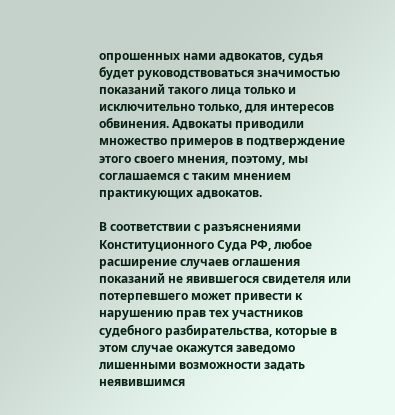опрошенных нами адвокатов, судья будет руководствоваться значимостью показаний такого лица только и исключительно только, для интересов обвинения. Адвокаты приводили множество примеров в подтверждение этого своего мнения, поэтому, мы соглашаемся с таким мнением практикующих адвокатов.

В соответствии с разъяснениями Конституционного Суда РФ, любое расширение случаев оглашения показаний не явившегося свидетеля или потерпевшего может привести к нарушению прав тех участников судебного разбирательства, которые в этом случае окажутся заведомо лишенными возможности задать неявившимся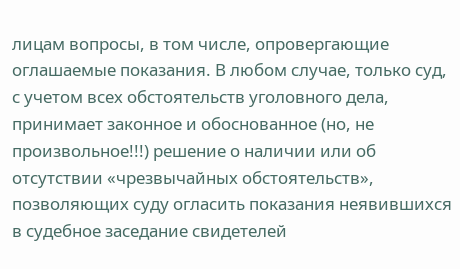лицам вопросы, в том числе, опровергающие оглашаемые показания. В любом случае, только суд, с учетом всех обстоятельств уголовного дела, принимает законное и обоснованное (но, не произвольное!!!) решение о наличии или об отсутствии «чрезвычайных обстоятельств», позволяющих суду огласить показания неявившихся в судебное заседание свидетелей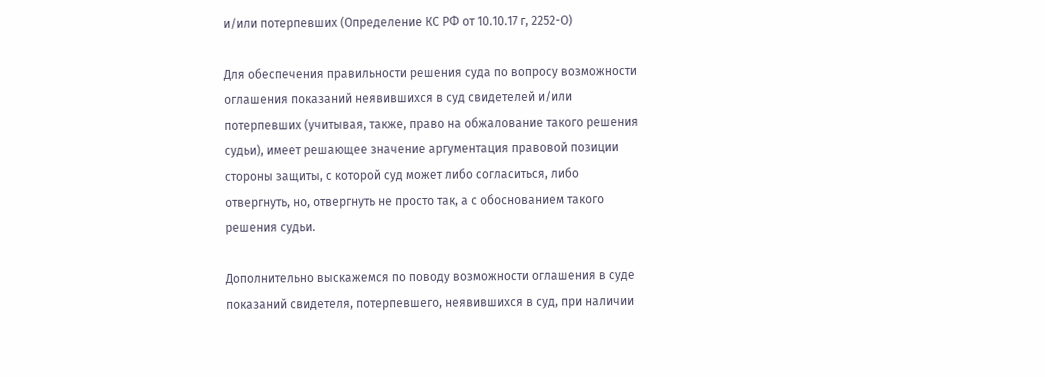и/или потерпевших (Определение КС РФ от 10.10.17 г, 2252-О)

Для обеспечения правильности решения суда по вопросу возможности оглашения показаний неявившихся в суд свидетелей и/или потерпевших (учитывая, также, право на обжалование такого решения судьи), имеет решающее значение аргументация правовой позиции стороны защиты, с которой суд может либо согласиться, либо отвергнуть, но, отвергнуть не просто так, а с обоснованием такого решения судьи.

Дополнительно выскажемся по поводу возможности оглашения в суде показаний свидетеля, потерпевшего, неявившихся в суд, при наличии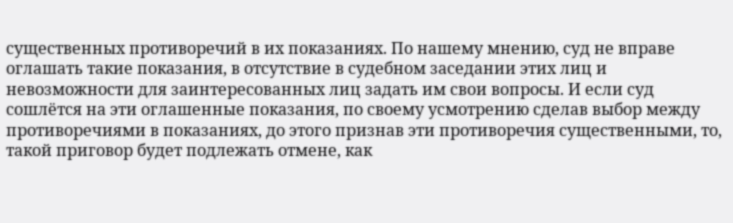существенных противоречий в их показаниях. По нашему мнению, суд не вправе оглашать такие показания, в отсутствие в судебном заседании этих лиц и невозможности для заинтересованных лиц задать им свои вопросы. И если суд сошлётся на эти оглашенные показания, по своему усмотрению сделав выбор между противоречиями в показаниях, до этого признав эти противоречия существенными, то, такой приговор будет подлежать отмене, как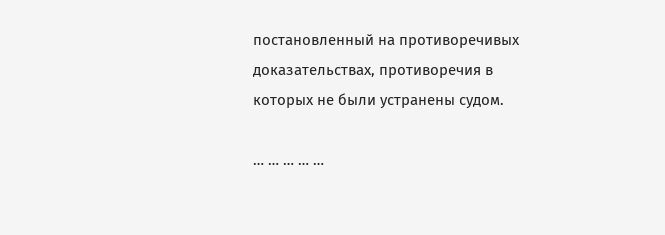постановленный на противоречивых доказательствах, противоречия в которых не были устранены судом.

… … … … …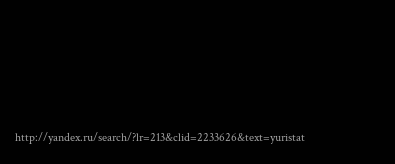http://yandex.ru/search/?lr=213&clid=2233626&text=yuristat